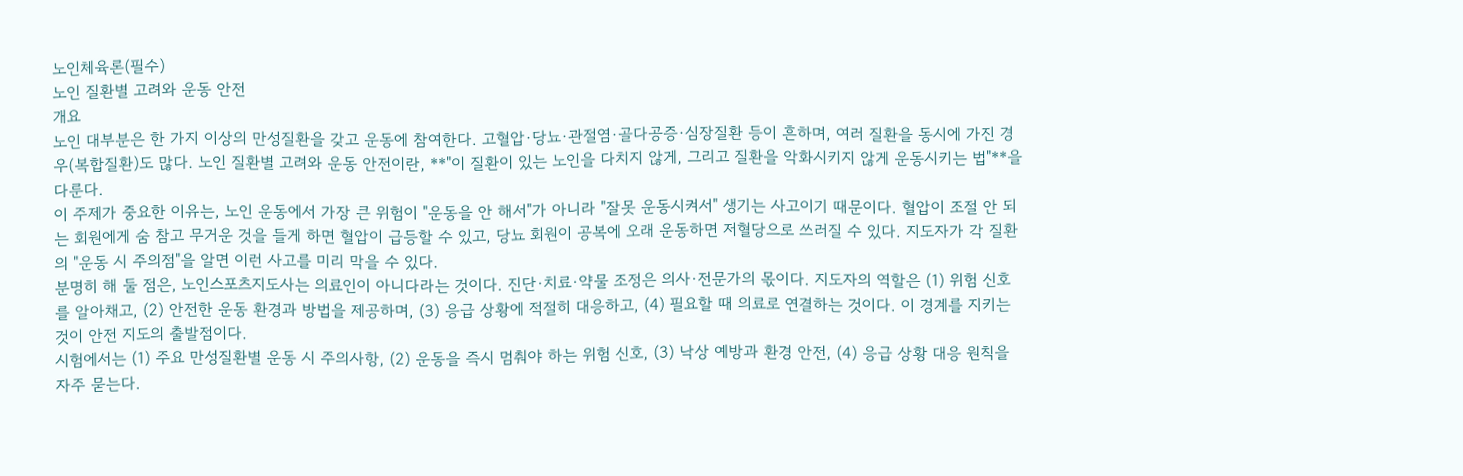노인체육론(필수)
노인 질환별 고려와 운동 안전
개요
노인 대부분은 한 가지 이상의 만성질환을 갖고 운동에 참여한다. 고혈압·당뇨·관절염·골다공증·심장질환 등이 흔하며, 여러 질환을 동시에 가진 경우(복합질환)도 많다. 노인 질환별 고려와 운동 안전이란, **"이 질환이 있는 노인을 다치지 않게, 그리고 질환을 악화시키지 않게 운동시키는 법"**을 다룬다.
이 주제가 중요한 이유는, 노인 운동에서 가장 큰 위험이 "운동을 안 해서"가 아니라 "잘못 운동시켜서" 생기는 사고이기 때문이다. 혈압이 조절 안 되는 회원에게 숨 참고 무거운 것을 들게 하면 혈압이 급등할 수 있고, 당뇨 회원이 공복에 오래 운동하면 저혈당으로 쓰러질 수 있다. 지도자가 각 질환의 "운동 시 주의점"을 알면 이런 사고를 미리 막을 수 있다.
분명히 해 둘 점은, 노인스포츠지도사는 의료인이 아니다라는 것이다. 진단·치료·약물 조정은 의사·전문가의 몫이다. 지도자의 역할은 (1) 위험 신호를 알아채고, (2) 안전한 운동 환경과 방법을 제공하며, (3) 응급 상황에 적절히 대응하고, (4) 필요할 때 의료로 연결하는 것이다. 이 경계를 지키는 것이 안전 지도의 출발점이다.
시험에서는 (1) 주요 만성질환별 운동 시 주의사항, (2) 운동을 즉시 멈춰야 하는 위험 신호, (3) 낙상 예방과 환경 안전, (4) 응급 상황 대응 원칙을 자주 묻는다.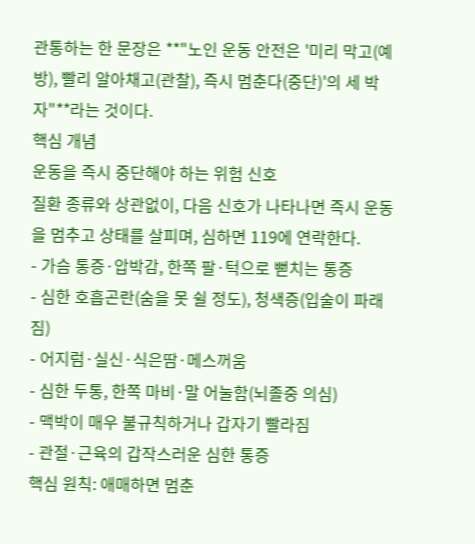관통하는 한 문장은 **"노인 운동 안전은 '미리 막고(예방), 빨리 알아채고(관찰), 즉시 멈춘다(중단)'의 세 박자"**라는 것이다.
핵심 개념
운동을 즉시 중단해야 하는 위험 신호
질환 종류와 상관없이, 다음 신호가 나타나면 즉시 운동을 멈추고 상태를 살피며, 심하면 119에 연락한다.
- 가슴 통증·압박감, 한쪽 팔·턱으로 뻗치는 통증
- 심한 호흡곤란(숨을 못 쉴 정도), 청색증(입술이 파래짐)
- 어지럼·실신·식은땀·메스꺼움
- 심한 두통, 한쪽 마비·말 어눌함(뇌졸중 의심)
- 맥박이 매우 불규칙하거나 갑자기 빨라짐
- 관절·근육의 갑작스러운 심한 통증
핵심 원칙: 애매하면 멈춘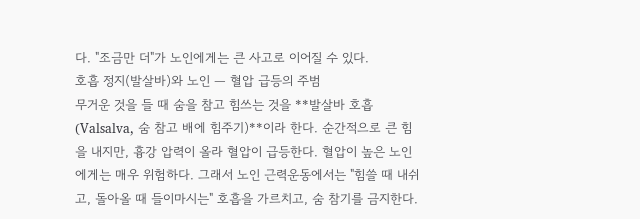다. "조금만 더"가 노인에게는 큰 사고로 이어질 수 있다.
호흡 정지(발살바)와 노인 — 혈압 급등의 주범
무거운 것을 들 때 숨을 참고 힘쓰는 것을 **발살바 호흡(Valsalva, 숨 참고 배에 힘주기)**이라 한다. 순간적으로 큰 힘을 내지만, 흉강 압력이 올라 혈압이 급등한다. 혈압이 높은 노인에게는 매우 위험하다. 그래서 노인 근력운동에서는 "힘쓸 때 내쉬고, 돌아올 때 들이마시는" 호흡을 가르치고, 숨 참기를 금지한다.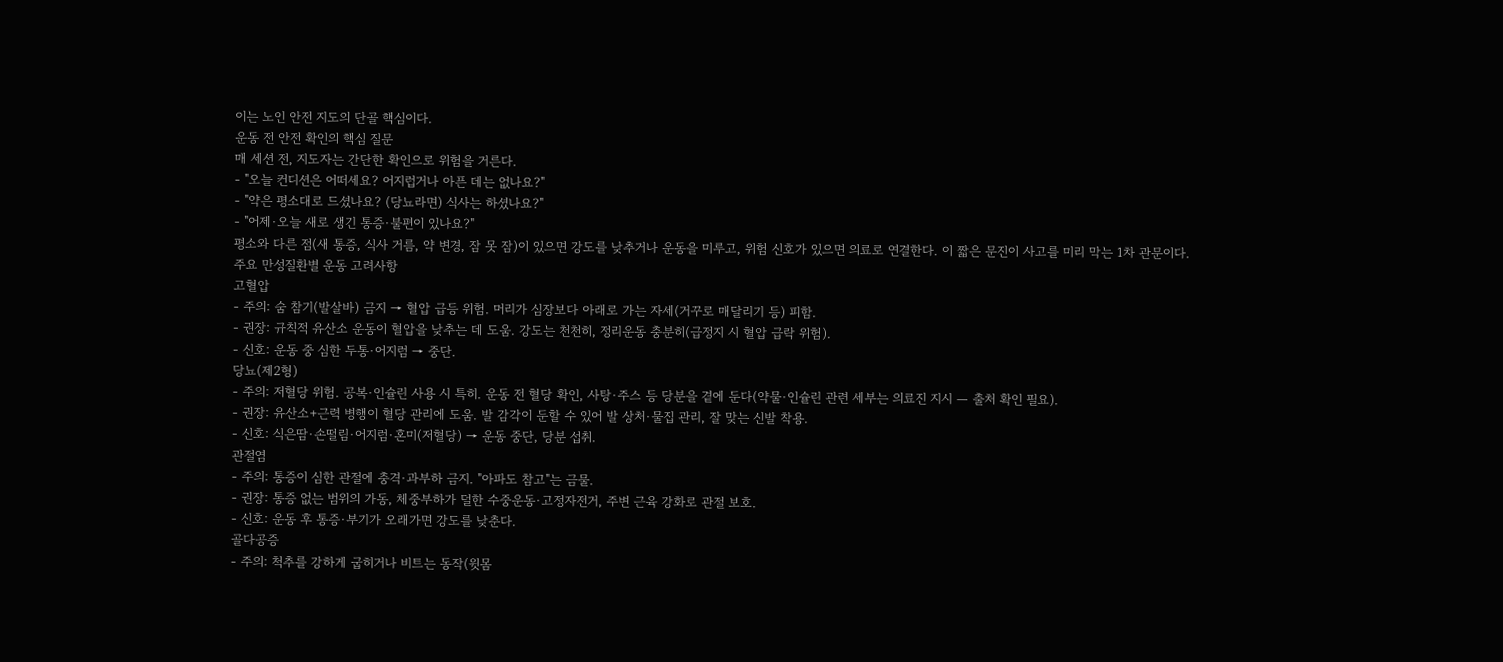이는 노인 안전 지도의 단골 핵심이다.
운동 전 안전 확인의 핵심 질문
매 세션 전, 지도자는 간단한 확인으로 위험을 거른다.
- "오늘 컨디션은 어떠세요? 어지럽거나 아픈 데는 없나요?"
- "약은 평소대로 드셨나요? (당뇨라면) 식사는 하셨나요?"
- "어제·오늘 새로 생긴 통증·불편이 있나요?"
평소와 다른 점(새 통증, 식사 거름, 약 변경, 잠 못 잠)이 있으면 강도를 낮추거나 운동을 미루고, 위험 신호가 있으면 의료로 연결한다. 이 짧은 문진이 사고를 미리 막는 1차 관문이다.
주요 만성질환별 운동 고려사항
고혈압
- 주의: 숨 참기(발살바) 금지 → 혈압 급등 위험. 머리가 심장보다 아래로 가는 자세(거꾸로 매달리기 등) 피함.
- 권장: 규칙적 유산소 운동이 혈압을 낮추는 데 도움. 강도는 천천히, 정리운동 충분히(급정지 시 혈압 급락 위험).
- 신호: 운동 중 심한 두통·어지럼 → 중단.
당뇨(제2형)
- 주의: 저혈당 위험. 공복·인슐린 사용 시 특히. 운동 전 혈당 확인, 사탕·주스 등 당분을 곁에 둔다(약물·인슐린 관련 세부는 의료진 지시 — 출처 확인 필요).
- 권장: 유산소+근력 병행이 혈당 관리에 도움. 발 감각이 둔할 수 있어 발 상처·물집 관리, 잘 맞는 신발 착용.
- 신호: 식은땀·손떨림·어지럼·혼미(저혈당) → 운동 중단, 당분 섭취.
관절염
- 주의: 통증이 심한 관절에 충격·과부하 금지. "아파도 참고"는 금물.
- 권장: 통증 없는 범위의 가동, 체중부하가 덜한 수중운동·고정자전거, 주변 근육 강화로 관절 보호.
- 신호: 운동 후 통증·부기가 오래가면 강도를 낮춘다.
골다공증
- 주의: 척추를 강하게 굽히거나 비트는 동작(윗몸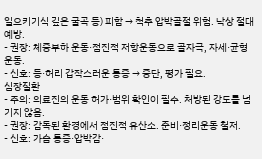일으키기식 깊은 굴곡 등) 피함 → 척추 압박골절 위험. 낙상 절대 예방.
- 권장: 체중부하 운동·점진적 저항운동으로 골자극, 자세·균형 운동.
- 신호: 등·허리 갑작스러운 통증 → 중단, 평가 필요.
심장질환
- 주의: 의료진의 운동 허가·범위 확인이 필수. 처방된 강도를 넘기지 않음.
- 권장: 감독된 환경에서 점진적 유산소. 준비·정리운동 철저.
- 신호: 가슴 통증·압박감·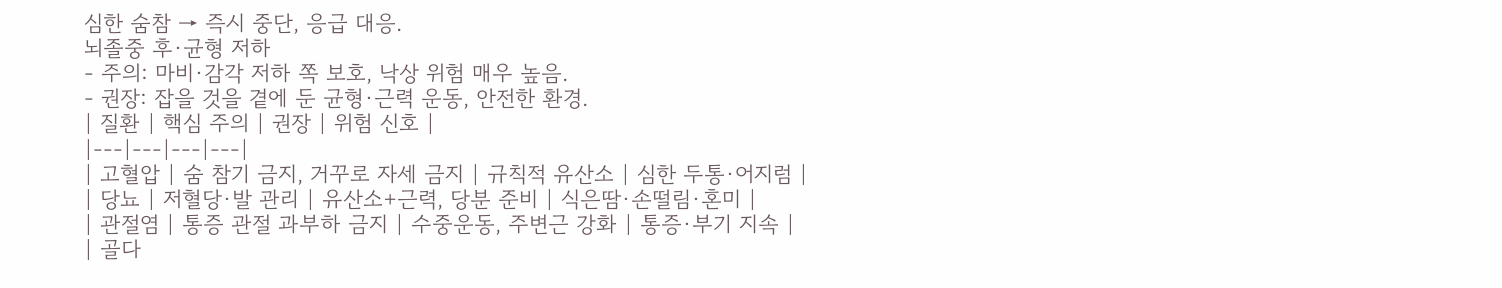심한 숨참 → 즉시 중단, 응급 대응.
뇌졸중 후·균형 저하
- 주의: 마비·감각 저하 쪽 보호, 낙상 위험 매우 높음.
- 권장: 잡을 것을 곁에 둔 균형·근력 운동, 안전한 환경.
| 질환 | 핵심 주의 | 권장 | 위험 신호 |
|---|---|---|---|
| 고혈압 | 숨 참기 금지, 거꾸로 자세 금지 | 규칙적 유산소 | 심한 두통·어지럼 |
| 당뇨 | 저혈당·발 관리 | 유산소+근력, 당분 준비 | 식은땀·손떨림·혼미 |
| 관절염 | 통증 관절 과부하 금지 | 수중운동, 주변근 강화 | 통증·부기 지속 |
| 골다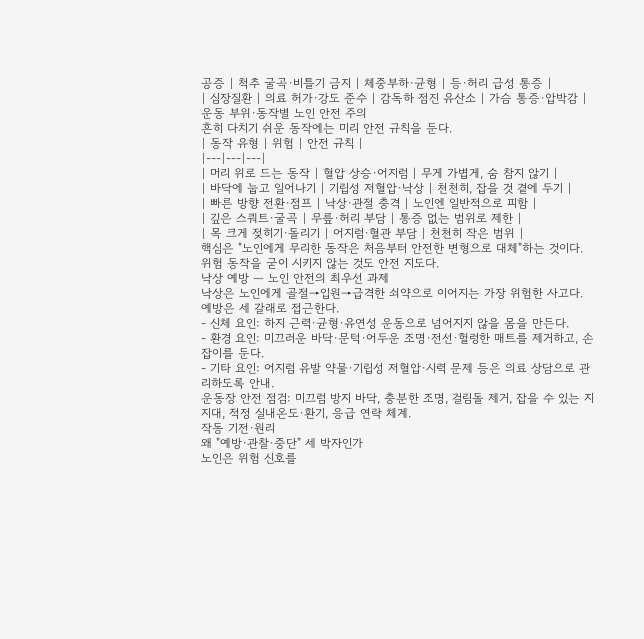공증 | 척추 굴곡·비틀기 금지 | 체중부하·균형 | 등·허리 급성 통증 |
| 심장질환 | 의료 허가·강도 준수 | 감독하 점진 유산소 | 가슴 통증·압박감 |
운동 부위·동작별 노인 안전 주의
흔히 다치기 쉬운 동작에는 미리 안전 규칙을 둔다.
| 동작 유형 | 위험 | 안전 규칙 |
|---|---|---|
| 머리 위로 드는 동작 | 혈압 상승·어지럼 | 무게 가볍게, 숨 참지 않기 |
| 바닥에 눕고 일어나기 | 기립성 저혈압·낙상 | 천천히, 잡을 것 곁에 두기 |
| 빠른 방향 전환·점프 | 낙상·관절 충격 | 노인엔 일반적으로 피함 |
| 깊은 스쿼트·굴곡 | 무릎·허리 부담 | 통증 없는 범위로 제한 |
| 목 크게 젖히기·돌리기 | 어지럼·혈관 부담 | 천천히 작은 범위 |
핵심은 "노인에게 무리한 동작은 처음부터 안전한 변형으로 대체"하는 것이다. 위험 동작을 굳이 시키지 않는 것도 안전 지도다.
낙상 예방 — 노인 안전의 최우선 과제
낙상은 노인에게 골절→입원→급격한 쇠약으로 이어지는 가장 위험한 사고다. 예방은 세 갈래로 접근한다.
- 신체 요인: 하지 근력·균형·유연성 운동으로 넘어지지 않을 몸을 만든다.
- 환경 요인: 미끄러운 바닥·문턱·어두운 조명·전선·헐렁한 매트를 제거하고, 손잡이를 둔다.
- 기타 요인: 어지럼 유발 약물·기립성 저혈압·시력 문제 등은 의료 상담으로 관리하도록 안내.
운동장 안전 점검: 미끄럼 방지 바닥, 충분한 조명, 걸림돌 제거, 잡을 수 있는 지지대, 적정 실내온도·환기, 응급 연락 체계.
작동 기전·원리
왜 "예방·관찰·중단" 세 박자인가
노인은 위험 신호를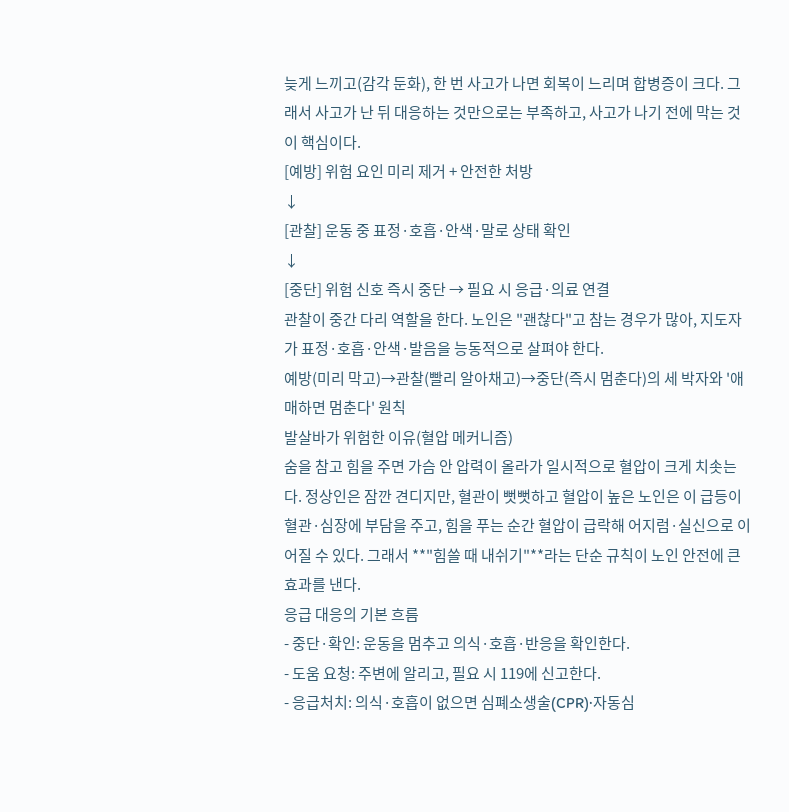늦게 느끼고(감각 둔화), 한 번 사고가 나면 회복이 느리며 합병증이 크다. 그래서 사고가 난 뒤 대응하는 것만으로는 부족하고, 사고가 나기 전에 막는 것이 핵심이다.
[예방] 위험 요인 미리 제거 + 안전한 처방
↓
[관찰] 운동 중 표정·호흡·안색·말로 상태 확인
↓
[중단] 위험 신호 즉시 중단 → 필요 시 응급·의료 연결
관찰이 중간 다리 역할을 한다. 노인은 "괜찮다"고 참는 경우가 많아, 지도자가 표정·호흡·안색·발음을 능동적으로 살펴야 한다.
예방(미리 막고)→관찰(빨리 알아채고)→중단(즉시 멈춘다)의 세 박자와 '애매하면 멈춘다' 원칙
발살바가 위험한 이유(혈압 메커니즘)
숨을 참고 힘을 주면 가슴 안 압력이 올라가 일시적으로 혈압이 크게 치솟는다. 정상인은 잠깐 견디지만, 혈관이 뻣뻣하고 혈압이 높은 노인은 이 급등이 혈관·심장에 부담을 주고, 힘을 푸는 순간 혈압이 급락해 어지럼·실신으로 이어질 수 있다. 그래서 **"힘쓸 때 내쉬기"**라는 단순 규칙이 노인 안전에 큰 효과를 낸다.
응급 대응의 기본 흐름
- 중단·확인: 운동을 멈추고 의식·호흡·반응을 확인한다.
- 도움 요청: 주변에 알리고, 필요 시 119에 신고한다.
- 응급처치: 의식·호흡이 없으면 심폐소생술(CPR)·자동심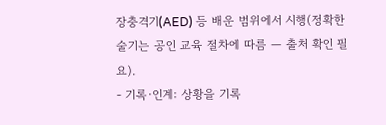장충격기(AED) 등 배운 범위에서 시행(정확한 술기는 공인 교육 절차에 따름 — 출처 확인 필요).
- 기록·인계: 상황을 기록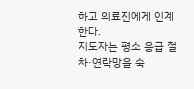하고 의료진에게 인계한다.
지도자는 평소 응급 절차·연락망을 숙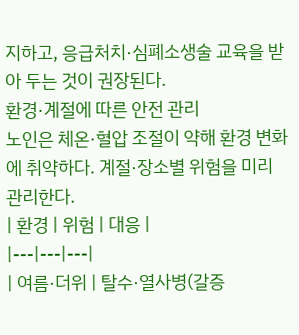지하고, 응급처치·심폐소생술 교육을 받아 두는 것이 권장된다.
환경·계절에 따른 안전 관리
노인은 체온·혈압 조절이 약해 환경 변화에 취약하다. 계절·장소별 위험을 미리 관리한다.
| 환경 | 위험 | 대응 |
|---|---|---|
| 여름·더위 | 탈수·열사병(갈증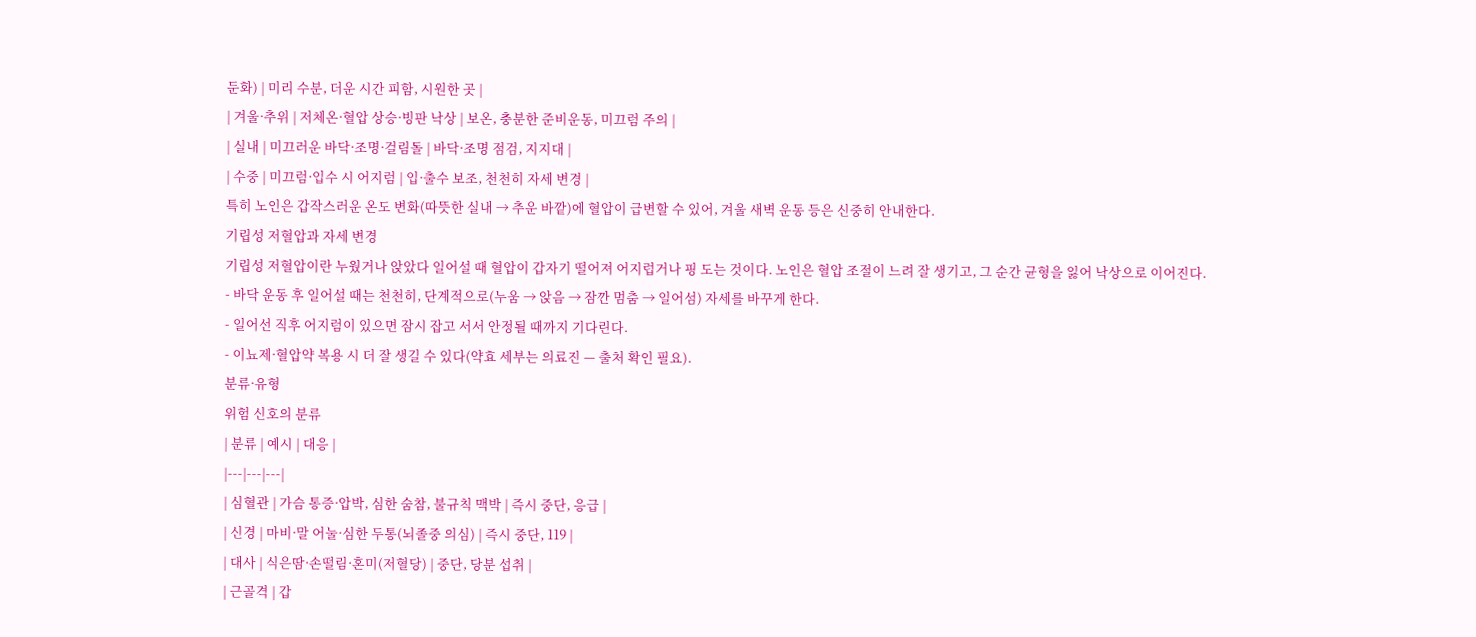둔화) | 미리 수분, 더운 시간 피함, 시원한 곳 |
| 겨울·추위 | 저체온·혈압 상승·빙판 낙상 | 보온, 충분한 준비운동, 미끄럼 주의 |
| 실내 | 미끄러운 바닥·조명·걸림돌 | 바닥·조명 점검, 지지대 |
| 수중 | 미끄럼·입수 시 어지럼 | 입·출수 보조, 천천히 자세 변경 |
특히 노인은 갑작스러운 온도 변화(따뜻한 실내 → 추운 바깥)에 혈압이 급변할 수 있어, 겨울 새벽 운동 등은 신중히 안내한다.
기립성 저혈압과 자세 변경
기립성 저혈압이란 누웠거나 앉았다 일어설 때 혈압이 갑자기 떨어져 어지럽거나 핑 도는 것이다. 노인은 혈압 조절이 느려 잘 생기고, 그 순간 균형을 잃어 낙상으로 이어진다.
- 바닥 운동 후 일어설 때는 천천히, 단계적으로(누움 → 앉음 → 잠깐 멈춤 → 일어섬) 자세를 바꾸게 한다.
- 일어선 직후 어지럼이 있으면 잠시 잡고 서서 안정될 때까지 기다린다.
- 이뇨제·혈압약 복용 시 더 잘 생길 수 있다(약효 세부는 의료진 — 출처 확인 필요).
분류·유형
위험 신호의 분류
| 분류 | 예시 | 대응 |
|---|---|---|
| 심혈관 | 가슴 통증·압박, 심한 숨참, 불규칙 맥박 | 즉시 중단, 응급 |
| 신경 | 마비·말 어눌·심한 두통(뇌졸중 의심) | 즉시 중단, 119 |
| 대사 | 식은땀·손떨림·혼미(저혈당) | 중단, 당분 섭취 |
| 근골격 | 갑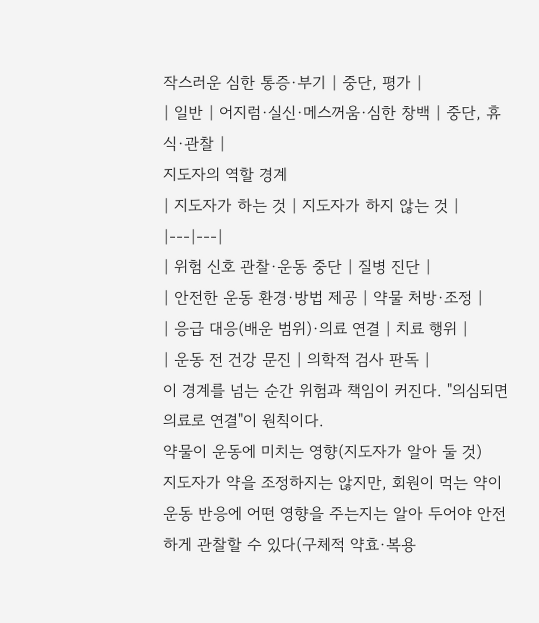작스러운 심한 통증·부기 | 중단, 평가 |
| 일반 | 어지럼·실신·메스꺼움·심한 창백 | 중단, 휴식·관찰 |
지도자의 역할 경계
| 지도자가 하는 것 | 지도자가 하지 않는 것 |
|---|---|
| 위험 신호 관찰·운동 중단 | 질병 진단 |
| 안전한 운동 환경·방법 제공 | 약물 처방·조정 |
| 응급 대응(배운 범위)·의료 연결 | 치료 행위 |
| 운동 전 건강 문진 | 의학적 검사 판독 |
이 경계를 넘는 순간 위험과 책임이 커진다. "의심되면 의료로 연결"이 원칙이다.
약물이 운동에 미치는 영향(지도자가 알아 둘 것)
지도자가 약을 조정하지는 않지만, 회원이 먹는 약이 운동 반응에 어떤 영향을 주는지는 알아 두어야 안전하게 관찰할 수 있다(구체적 약효·복용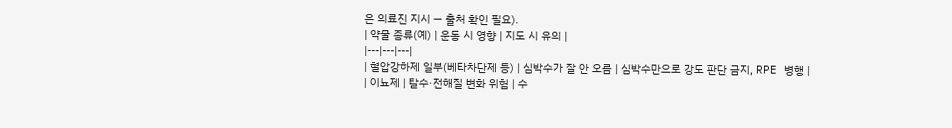은 의료진 지시 — 출처 확인 필요).
| 약물 종류(예) | 운동 시 영향 | 지도 시 유의 |
|---|---|---|
| 혈압강하제 일부(베타차단제 등) | 심박수가 잘 안 오름 | 심박수만으로 강도 판단 금지, RPE 병행 |
| 이뇨제 | 탈수·전해질 변화 위험 | 수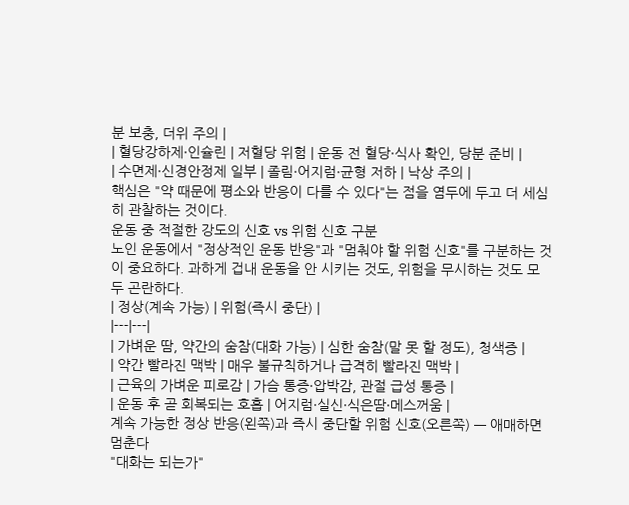분 보충, 더위 주의 |
| 혈당강하제·인슐린 | 저혈당 위험 | 운동 전 혈당·식사 확인, 당분 준비 |
| 수면제·신경안정제 일부 | 졸림·어지럼·균형 저하 | 낙상 주의 |
핵심은 "약 때문에 평소와 반응이 다를 수 있다"는 점을 염두에 두고 더 세심히 관찰하는 것이다.
운동 중 적절한 강도의 신호 vs 위험 신호 구분
노인 운동에서 "정상적인 운동 반응"과 "멈춰야 할 위험 신호"를 구분하는 것이 중요하다. 과하게 겁내 운동을 안 시키는 것도, 위험을 무시하는 것도 모두 곤란하다.
| 정상(계속 가능) | 위험(즉시 중단) |
|---|---|
| 가벼운 땀, 약간의 숨참(대화 가능) | 심한 숨참(말 못 할 정도), 청색증 |
| 약간 빨라진 맥박 | 매우 불규칙하거나 급격히 빨라진 맥박 |
| 근육의 가벼운 피로감 | 가슴 통증·압박감, 관절 급성 통증 |
| 운동 후 곧 회복되는 호흡 | 어지럼·실신·식은땀·메스꺼움 |
계속 가능한 정상 반응(왼쪽)과 즉시 중단할 위험 신호(오른쪽) — 애매하면 멈춘다
"대화는 되는가"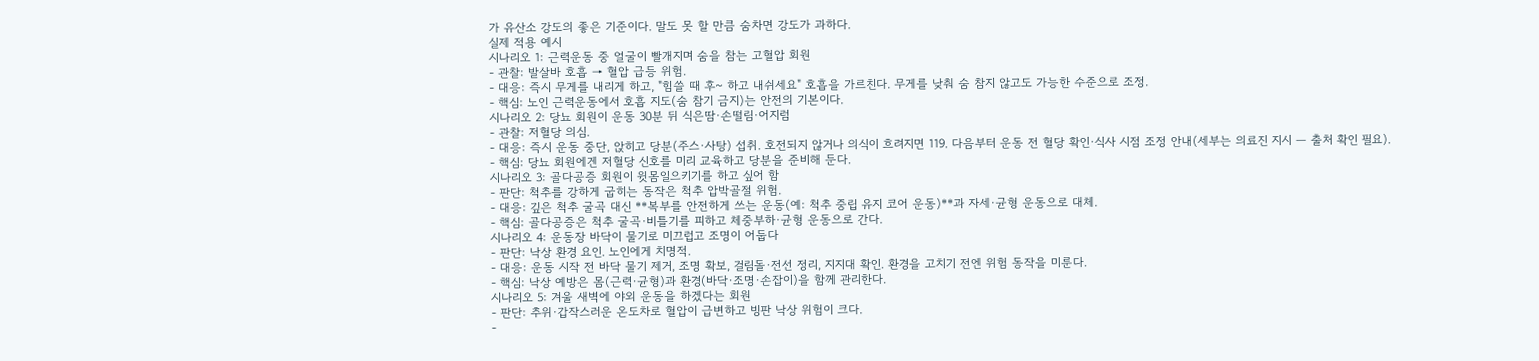가 유산소 강도의 좋은 기준이다. 말도 못 할 만큼 숨차면 강도가 과하다.
실제 적용 예시
시나리오 1: 근력운동 중 얼굴이 빨개지며 숨을 참는 고혈압 회원
- 관찰: 발살바 호흡 → 혈압 급등 위험.
- 대응: 즉시 무게를 내리게 하고, "힘쓸 때 후~ 하고 내쉬세요" 호흡을 가르친다. 무게를 낮춰 숨 참지 않고도 가능한 수준으로 조정.
- 핵심: 노인 근력운동에서 호흡 지도(숨 참기 금지)는 안전의 기본이다.
시나리오 2: 당뇨 회원이 운동 30분 뒤 식은땀·손떨림·어지럼
- 관찰: 저혈당 의심.
- 대응: 즉시 운동 중단, 앉히고 당분(주스·사탕) 섭취. 호전되지 않거나 의식이 흐려지면 119. 다음부터 운동 전 혈당 확인·식사 시점 조정 안내(세부는 의료진 지시 — 출처 확인 필요).
- 핵심: 당뇨 회원에겐 저혈당 신호를 미리 교육하고 당분을 준비해 둔다.
시나리오 3: 골다공증 회원이 윗몸일으키기를 하고 싶어 함
- 판단: 척추를 강하게 굽히는 동작은 척추 압박골절 위험.
- 대응: 깊은 척추 굴곡 대신 **복부를 안전하게 쓰는 운동(예: 척추 중립 유지 코어 운동)**과 자세·균형 운동으로 대체.
- 핵심: 골다공증은 척추 굴곡·비틀기를 피하고 체중부하·균형 운동으로 간다.
시나리오 4: 운동장 바닥이 물기로 미끄럽고 조명이 어둡다
- 판단: 낙상 환경 요인. 노인에게 치명적.
- 대응: 운동 시작 전 바닥 물기 제거, 조명 확보, 걸림돌·전선 정리, 지지대 확인. 환경을 고치기 전엔 위험 동작을 미룬다.
- 핵심: 낙상 예방은 몸(근력·균형)과 환경(바닥·조명·손잡이)을 함께 관리한다.
시나리오 5: 겨울 새벽에 야외 운동을 하겠다는 회원
- 판단: 추위·갑작스러운 온도차로 혈압이 급변하고 빙판 낙상 위험이 크다.
-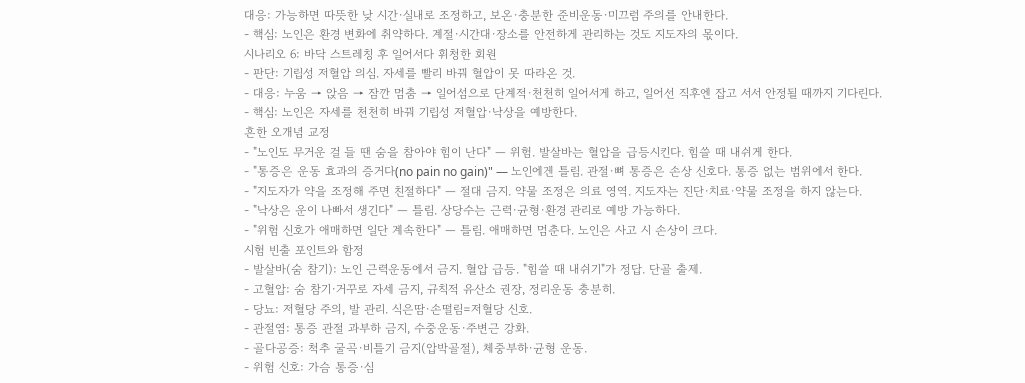대응: 가능하면 따뜻한 낮 시간·실내로 조정하고, 보온·충분한 준비운동·미끄럼 주의를 안내한다.
- 핵심: 노인은 환경 변화에 취약하다. 계절·시간대·장소를 안전하게 관리하는 것도 지도자의 몫이다.
시나리오 6: 바닥 스트레칭 후 일어서다 휘청한 회원
- 판단: 기립성 저혈압 의심. 자세를 빨리 바꿔 혈압이 못 따라온 것.
- 대응: 누움 → 앉음 → 잠깐 멈춤 → 일어섬으로 단계적·천천히 일어서게 하고, 일어선 직후엔 잡고 서서 안정될 때까지 기다린다.
- 핵심: 노인은 자세를 천천히 바꿔 기립성 저혈압·낙상을 예방한다.
흔한 오개념 교정
- "노인도 무거운 걸 들 땐 숨을 참아야 힘이 난다" — 위험. 발살바는 혈압을 급등시킨다. 힘쓸 때 내쉬게 한다.
- "통증은 운동 효과의 증거다(no pain no gain)" — 노인에겐 틀림. 관절·뼈 통증은 손상 신호다. 통증 없는 범위에서 한다.
- "지도자가 약을 조정해 주면 친절하다" — 절대 금지. 약물 조정은 의료 영역. 지도자는 진단·치료·약물 조정을 하지 않는다.
- "낙상은 운이 나빠서 생긴다" — 틀림. 상당수는 근력·균형·환경 관리로 예방 가능하다.
- "위험 신호가 애매하면 일단 계속한다" — 틀림. 애매하면 멈춘다. 노인은 사고 시 손상이 크다.
시험 빈출 포인트와 함정
- 발살바(숨 참기): 노인 근력운동에서 금지. 혈압 급등. "힘쓸 때 내쉬기"가 정답. 단골 출제.
- 고혈압: 숨 참기·거꾸로 자세 금지, 규칙적 유산소 권장, 정리운동 충분히.
- 당뇨: 저혈당 주의, 발 관리. 식은땀·손떨림=저혈당 신호.
- 관절염: 통증 관절 과부하 금지, 수중운동·주변근 강화.
- 골다공증: 척추 굴곡·비틀기 금지(압박골절), 체중부하·균형 운동.
- 위험 신호: 가슴 통증·심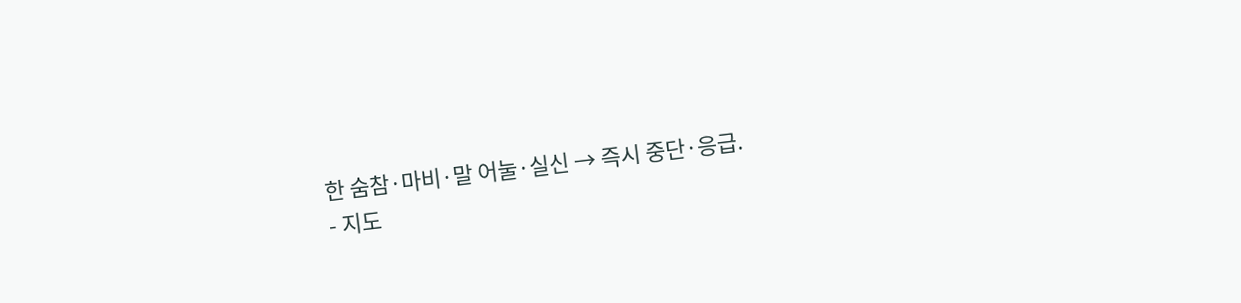한 숨참·마비·말 어눌·실신 → 즉시 중단·응급.
- 지도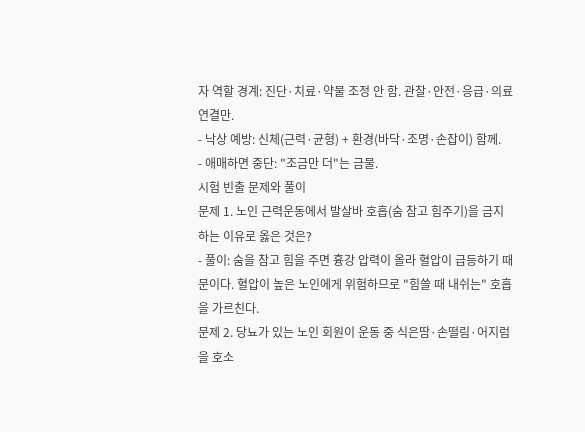자 역할 경계: 진단·치료·약물 조정 안 함. 관찰·안전·응급·의료 연결만.
- 낙상 예방: 신체(근력·균형) + 환경(바닥·조명·손잡이) 함께.
- 애매하면 중단: "조금만 더"는 금물.
시험 빈출 문제와 풀이
문제 1. 노인 근력운동에서 발살바 호흡(숨 참고 힘주기)을 금지하는 이유로 옳은 것은?
- 풀이: 숨을 참고 힘을 주면 흉강 압력이 올라 혈압이 급등하기 때문이다. 혈압이 높은 노인에게 위험하므로 "힘쓸 때 내쉬는" 호흡을 가르친다.
문제 2. 당뇨가 있는 노인 회원이 운동 중 식은땀·손떨림·어지럼을 호소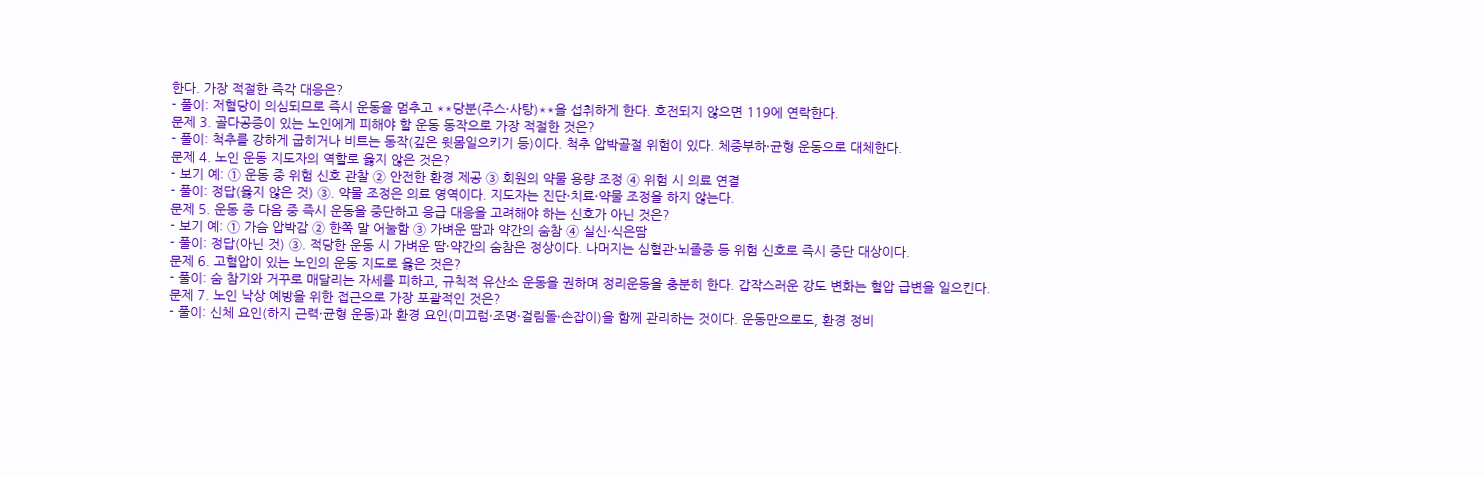한다. 가장 적절한 즉각 대응은?
- 풀이: 저혈당이 의심되므로 즉시 운동을 멈추고 **당분(주스·사탕)**을 섭취하게 한다. 호전되지 않으면 119에 연락한다.
문제 3. 골다공증이 있는 노인에게 피해야 할 운동 동작으로 가장 적절한 것은?
- 풀이: 척추를 강하게 굽히거나 비트는 동작(깊은 윗몸일으키기 등)이다. 척추 압박골절 위험이 있다. 체중부하·균형 운동으로 대체한다.
문제 4. 노인 운동 지도자의 역할로 옳지 않은 것은?
- 보기 예: ① 운동 중 위험 신호 관찰 ② 안전한 환경 제공 ③ 회원의 약물 용량 조정 ④ 위험 시 의료 연결
- 풀이: 정답(옳지 않은 것) ③. 약물 조정은 의료 영역이다. 지도자는 진단·치료·약물 조정을 하지 않는다.
문제 5. 운동 중 다음 중 즉시 운동을 중단하고 응급 대응을 고려해야 하는 신호가 아닌 것은?
- 보기 예: ① 가슴 압박감 ② 한쪽 말 어눌함 ③ 가벼운 땀과 약간의 숨참 ④ 실신·식은땀
- 풀이: 정답(아닌 것) ③. 적당한 운동 시 가벼운 땀·약간의 숨참은 정상이다. 나머지는 심혈관·뇌졸중 등 위험 신호로 즉시 중단 대상이다.
문제 6. 고혈압이 있는 노인의 운동 지도로 옳은 것은?
- 풀이: 숨 참기와 거꾸로 매달리는 자세를 피하고, 규칙적 유산소 운동을 권하며 정리운동을 충분히 한다. 갑작스러운 강도 변화는 혈압 급변을 일으킨다.
문제 7. 노인 낙상 예방을 위한 접근으로 가장 포괄적인 것은?
- 풀이: 신체 요인(하지 근력·균형 운동)과 환경 요인(미끄럼·조명·걸림돌·손잡이)을 함께 관리하는 것이다. 운동만으로도, 환경 정비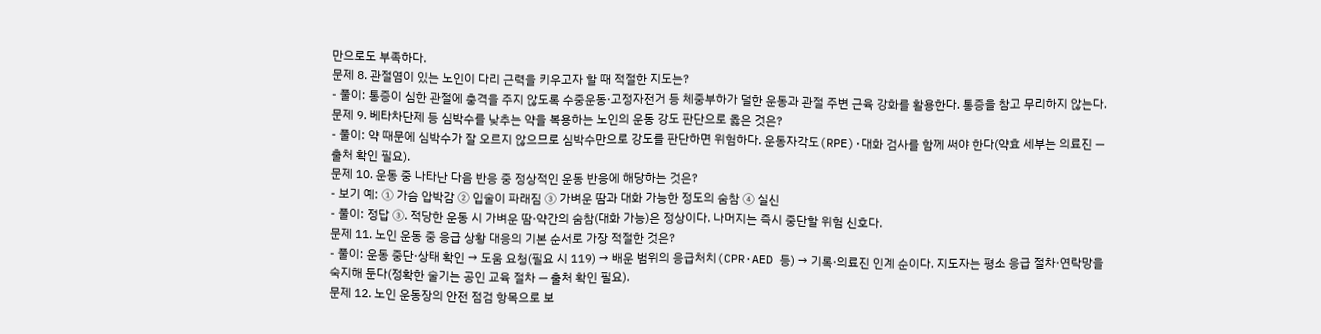만으로도 부족하다.
문제 8. 관절염이 있는 노인이 다리 근력을 키우고자 할 때 적절한 지도는?
- 풀이: 통증이 심한 관절에 충격을 주지 않도록 수중운동·고정자전거 등 체중부하가 덜한 운동과 관절 주변 근육 강화를 활용한다. 통증을 참고 무리하지 않는다.
문제 9. 베타차단제 등 심박수를 낮추는 약을 복용하는 노인의 운동 강도 판단으로 옳은 것은?
- 풀이: 약 때문에 심박수가 잘 오르지 않으므로 심박수만으로 강도를 판단하면 위험하다. 운동자각도(RPE)·대화 검사를 함께 써야 한다(약효 세부는 의료진 — 출처 확인 필요).
문제 10. 운동 중 나타난 다음 반응 중 정상적인 운동 반응에 해당하는 것은?
- 보기 예: ① 가슴 압박감 ② 입술이 파래짐 ③ 가벼운 땀과 대화 가능한 정도의 숨참 ④ 실신
- 풀이: 정답 ③. 적당한 운동 시 가벼운 땀·약간의 숨참(대화 가능)은 정상이다. 나머지는 즉시 중단할 위험 신호다.
문제 11. 노인 운동 중 응급 상황 대응의 기본 순서로 가장 적절한 것은?
- 풀이: 운동 중단·상태 확인 → 도움 요청(필요 시 119) → 배운 범위의 응급처치(CPR·AED 등) → 기록·의료진 인계 순이다. 지도자는 평소 응급 절차·연락망을 숙지해 둔다(정확한 술기는 공인 교육 절차 — 출처 확인 필요).
문제 12. 노인 운동장의 안전 점검 항목으로 보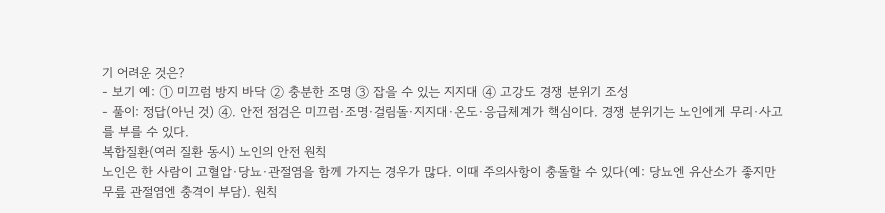기 어려운 것은?
- 보기 예: ① 미끄럼 방지 바닥 ② 충분한 조명 ③ 잡을 수 있는 지지대 ④ 고강도 경쟁 분위기 조성
- 풀이: 정답(아닌 것) ④. 안전 점검은 미끄럼·조명·걸림돌·지지대·온도·응급체계가 핵심이다. 경쟁 분위기는 노인에게 무리·사고를 부를 수 있다.
복합질환(여러 질환 동시) 노인의 안전 원칙
노인은 한 사람이 고혈압·당뇨·관절염을 함께 가지는 경우가 많다. 이때 주의사항이 충돌할 수 있다(예: 당뇨엔 유산소가 좋지만 무릎 관절염엔 충격이 부담). 원칙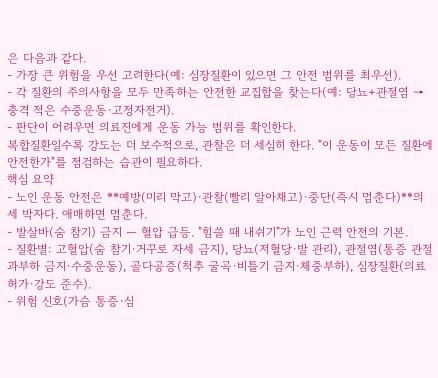은 다음과 같다.
- 가장 큰 위험을 우선 고려한다(예: 심장질환이 있으면 그 안전 범위를 최우선).
- 각 질환의 주의사항을 모두 만족하는 안전한 교집합을 찾는다(예: 당뇨+관절염 → 충격 적은 수중운동·고정자전거).
- 판단이 어려우면 의료진에게 운동 가능 범위를 확인한다.
복합질환일수록 강도는 더 보수적으로, 관찰은 더 세심히 한다. "이 운동이 모든 질환에 안전한가"를 점검하는 습관이 필요하다.
핵심 요약
- 노인 운동 안전은 **예방(미리 막고)·관찰(빨리 알아채고)·중단(즉시 멈춘다)**의 세 박자다. 애매하면 멈춘다.
- 발살바(숨 참기) 금지 — 혈압 급등. "힘쓸 때 내쉬기"가 노인 근력 안전의 기본.
- 질환별: 고혈압(숨 참기·거꾸로 자세 금지), 당뇨(저혈당·발 관리), 관절염(통증 관절 과부하 금지·수중운동), 골다공증(척추 굴곡·비틀기 금지·체중부하), 심장질환(의료 허가·강도 준수).
- 위험 신호(가슴 통증·심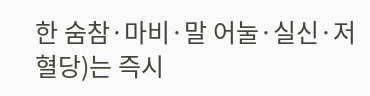한 숨참·마비·말 어눌·실신·저혈당)는 즉시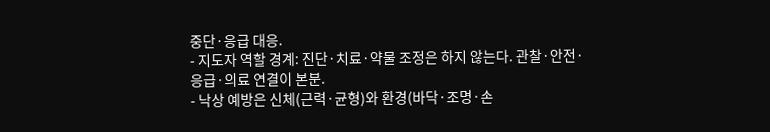중단·응급 대응.
- 지도자 역할 경계: 진단·치료·약물 조정은 하지 않는다. 관찰·안전·응급·의료 연결이 본분.
- 낙상 예방은 신체(근력·균형)와 환경(바닥·조명·손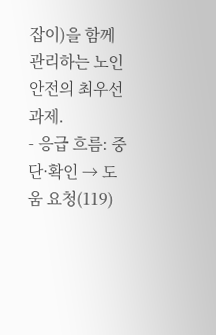잡이)을 함께 관리하는 노인 안전의 최우선 과제.
- 응급 흐름: 중단·확인 → 도움 요청(119)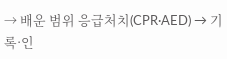→ 배운 범위 응급처치(CPR·AED) → 기록·인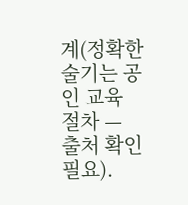계(정확한 술기는 공인 교육 절차 — 출처 확인 필요).